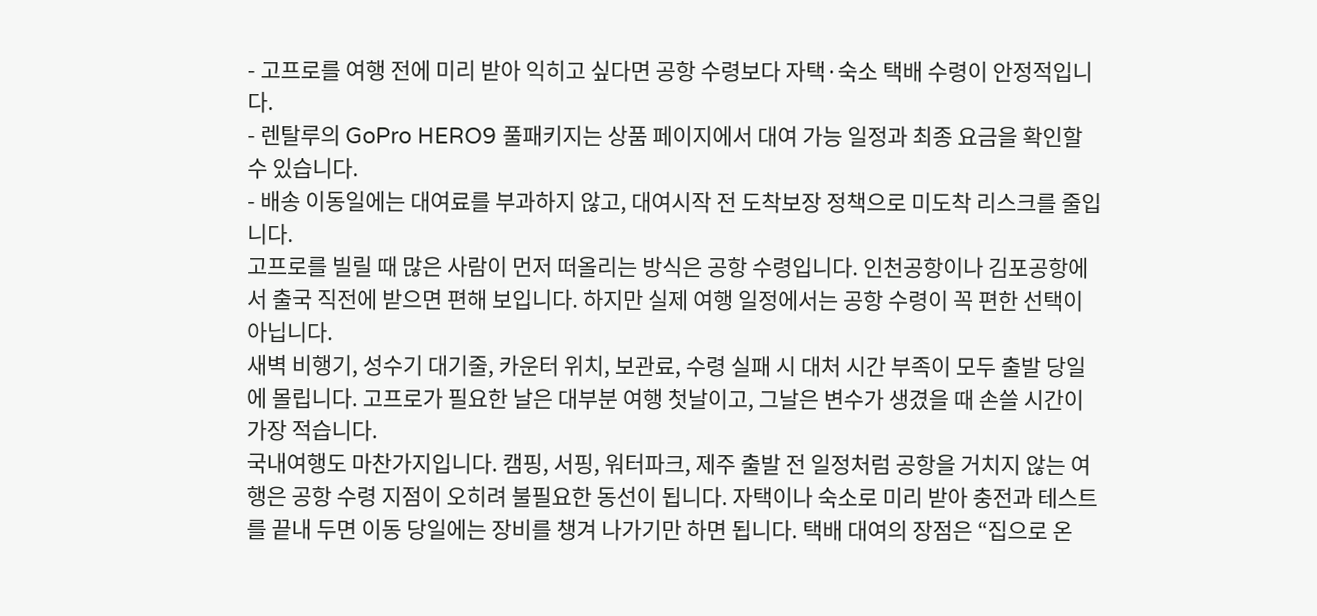- 고프로를 여행 전에 미리 받아 익히고 싶다면 공항 수령보다 자택·숙소 택배 수령이 안정적입니다.
- 렌탈루의 GoPro HERO9 풀패키지는 상품 페이지에서 대여 가능 일정과 최종 요금을 확인할 수 있습니다.
- 배송 이동일에는 대여료를 부과하지 않고, 대여시작 전 도착보장 정책으로 미도착 리스크를 줄입니다.
고프로를 빌릴 때 많은 사람이 먼저 떠올리는 방식은 공항 수령입니다. 인천공항이나 김포공항에서 출국 직전에 받으면 편해 보입니다. 하지만 실제 여행 일정에서는 공항 수령이 꼭 편한 선택이 아닙니다.
새벽 비행기, 성수기 대기줄, 카운터 위치, 보관료, 수령 실패 시 대처 시간 부족이 모두 출발 당일에 몰립니다. 고프로가 필요한 날은 대부분 여행 첫날이고, 그날은 변수가 생겼을 때 손쓸 시간이 가장 적습니다.
국내여행도 마찬가지입니다. 캠핑, 서핑, 워터파크, 제주 출발 전 일정처럼 공항을 거치지 않는 여행은 공항 수령 지점이 오히려 불필요한 동선이 됩니다. 자택이나 숙소로 미리 받아 충전과 테스트를 끝내 두면 이동 당일에는 장비를 챙겨 나가기만 하면 됩니다. 택배 대여의 장점은 “집으로 온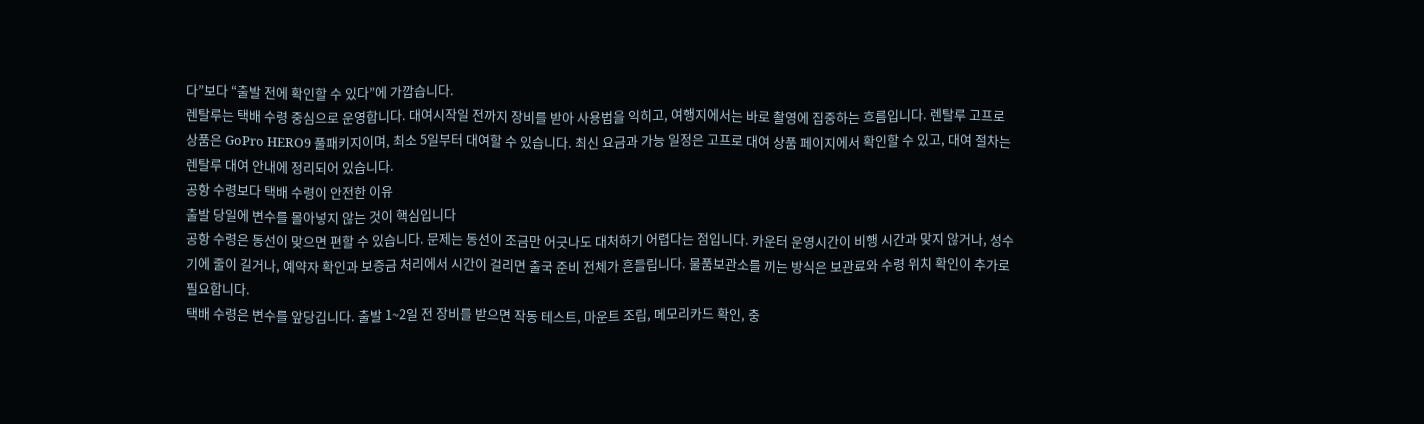다”보다 “출발 전에 확인할 수 있다”에 가깝습니다.
렌탈루는 택배 수령 중심으로 운영합니다. 대여시작일 전까지 장비를 받아 사용법을 익히고, 여행지에서는 바로 촬영에 집중하는 흐름입니다. 렌탈루 고프로 상품은 GoPro HERO9 풀패키지이며, 최소 5일부터 대여할 수 있습니다. 최신 요금과 가능 일정은 고프로 대여 상품 페이지에서 확인할 수 있고, 대여 절차는 렌탈루 대여 안내에 정리되어 있습니다.
공항 수령보다 택배 수령이 안전한 이유
출발 당일에 변수를 몰아넣지 않는 것이 핵심입니다
공항 수령은 동선이 맞으면 편할 수 있습니다. 문제는 동선이 조금만 어긋나도 대처하기 어렵다는 점입니다. 카운터 운영시간이 비행 시간과 맞지 않거나, 성수기에 줄이 길거나, 예약자 확인과 보증금 처리에서 시간이 걸리면 출국 준비 전체가 흔들립니다. 물품보관소를 끼는 방식은 보관료와 수령 위치 확인이 추가로 필요합니다.
택배 수령은 변수를 앞당깁니다. 출발 1~2일 전 장비를 받으면 작동 테스트, 마운트 조립, 메모리카드 확인, 충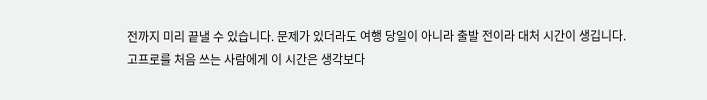전까지 미리 끝낼 수 있습니다. 문제가 있더라도 여행 당일이 아니라 출발 전이라 대처 시간이 생깁니다.
고프로를 처음 쓰는 사람에게 이 시간은 생각보다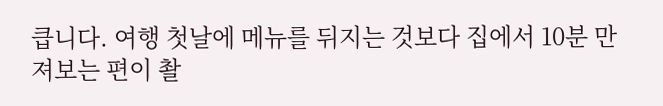큽니다. 여행 첫날에 메뉴를 뒤지는 것보다 집에서 10분 만져보는 편이 촬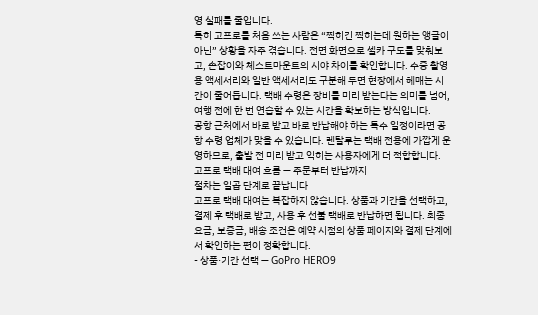영 실패를 줄입니다.
특히 고프로를 처음 쓰는 사람은 “찍히긴 찍히는데 원하는 앵글이 아닌” 상황을 자주 겪습니다. 전면 화면으로 셀카 구도를 맞춰보고, 손잡이와 체스트마운트의 시야 차이를 확인합니다. 수중 촬영용 액세서리와 일반 액세서리도 구분해 두면 현장에서 헤매는 시간이 줄어듭니다. 택배 수령은 장비를 미리 받는다는 의미를 넘어, 여행 전에 한 번 연습할 수 있는 시간을 확보하는 방식입니다.
공항 근처에서 바로 받고 바로 반납해야 하는 특수 일정이라면 공항 수령 업체가 맞을 수 있습니다. 렌탈루는 택배 전용에 가깝게 운영하므로, 출발 전 미리 받고 익히는 사용자에게 더 적합합니다.
고프로 택배 대여 흐름 — 주문부터 반납까지
절차는 일곱 단계로 끝납니다
고프로 택배 대여는 복잡하지 않습니다. 상품과 기간을 선택하고, 결제 후 택배로 받고, 사용 후 선불 택배로 반납하면 됩니다. 최종 요금, 보증금, 배송 조건은 예약 시점의 상품 페이지와 결제 단계에서 확인하는 편이 정확합니다.
- 상품·기간 선택 — GoPro HERO9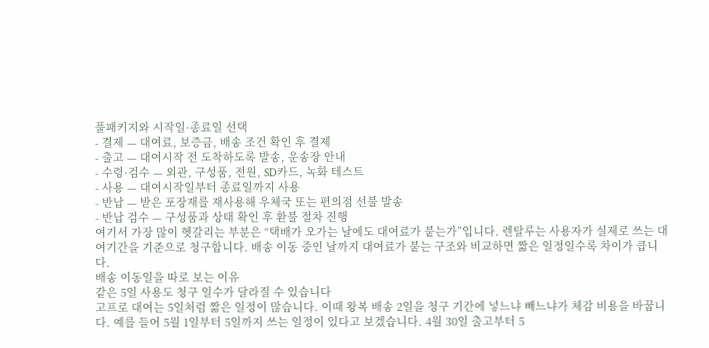풀패키지와 시작일·종료일 선택
- 결제 — 대여료, 보증금, 배송 조건 확인 후 결제
- 출고 — 대여시작 전 도착하도록 발송, 운송장 안내
- 수령·검수 — 외관, 구성품, 전원, SD카드, 녹화 테스트
- 사용 — 대여시작일부터 종료일까지 사용
- 반납 — 받은 포장재를 재사용해 우체국 또는 편의점 선불 발송
- 반납 검수 — 구성품과 상태 확인 후 환불 절차 진행
여기서 가장 많이 헷갈리는 부분은 “택배가 오가는 날에도 대여료가 붙는가”입니다. 렌탈루는 사용자가 실제로 쓰는 대여기간을 기준으로 청구합니다. 배송 이동 중인 날까지 대여료가 붙는 구조와 비교하면 짧은 일정일수록 차이가 큽니다.
배송 이동일을 따로 보는 이유
같은 5일 사용도 청구 일수가 달라질 수 있습니다
고프로 대여는 5일처럼 짧은 일정이 많습니다. 이때 왕복 배송 2일을 청구 기간에 넣느냐 빼느냐가 체감 비용을 바꿉니다. 예를 들어 5월 1일부터 5일까지 쓰는 일정이 있다고 보겠습니다. 4월 30일 출고부터 5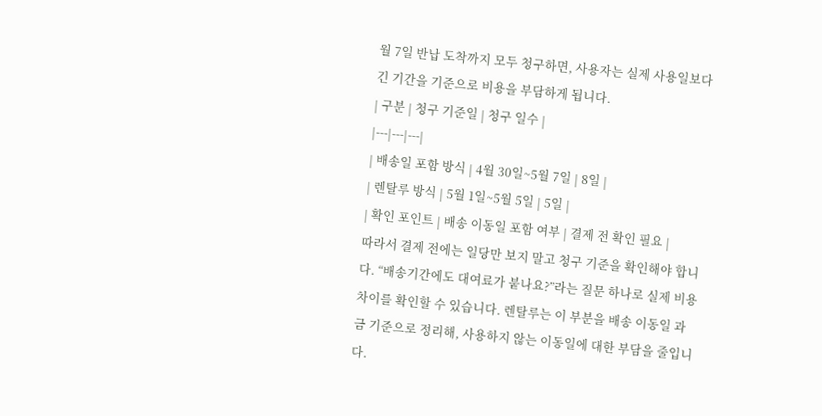월 7일 반납 도착까지 모두 청구하면, 사용자는 실제 사용일보다 긴 기간을 기준으로 비용을 부담하게 됩니다.
| 구분 | 청구 기준일 | 청구 일수 |
|---|---|---|
| 배송일 포함 방식 | 4월 30일~5월 7일 | 8일 |
| 렌탈루 방식 | 5월 1일~5월 5일 | 5일 |
| 확인 포인트 | 배송 이동일 포함 여부 | 결제 전 확인 필요 |
따라서 결제 전에는 일당만 보지 말고 청구 기준을 확인해야 합니다. “배송기간에도 대여료가 붙나요?”라는 질문 하나로 실제 비용 차이를 확인할 수 있습니다. 렌탈루는 이 부분을 배송 이동일 과금 기준으로 정리해, 사용하지 않는 이동일에 대한 부담을 줄입니다.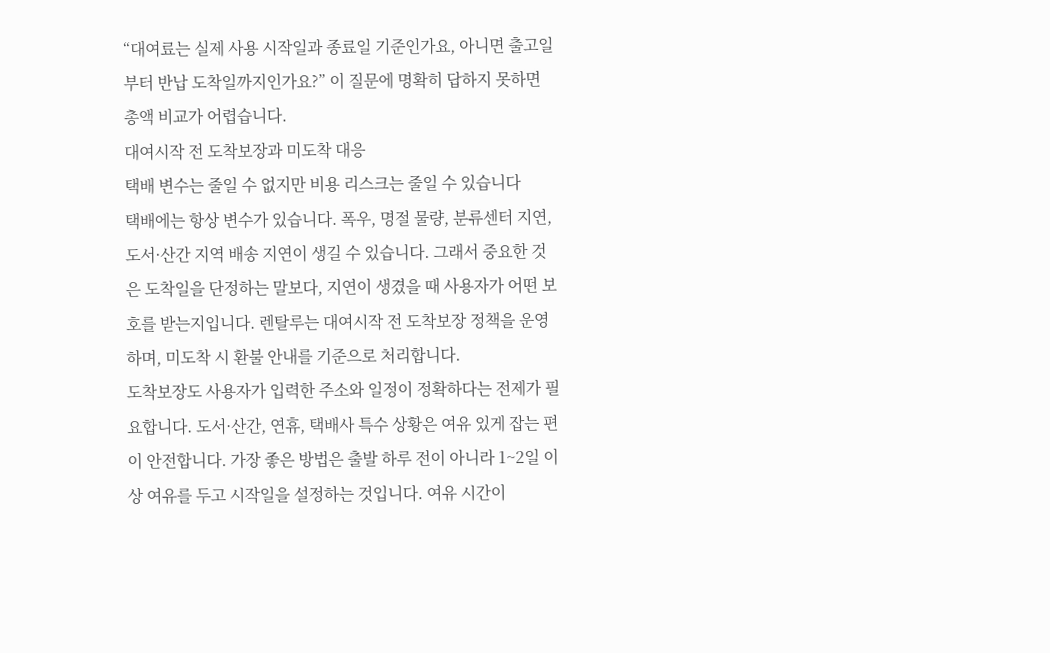“대여료는 실제 사용 시작일과 종료일 기준인가요, 아니면 출고일부터 반납 도착일까지인가요?” 이 질문에 명확히 답하지 못하면 총액 비교가 어렵습니다.
대여시작 전 도착보장과 미도착 대응
택배 변수는 줄일 수 없지만 비용 리스크는 줄일 수 있습니다
택배에는 항상 변수가 있습니다. 폭우, 명절 물량, 분류센터 지연, 도서·산간 지역 배송 지연이 생길 수 있습니다. 그래서 중요한 것은 도착일을 단정하는 말보다, 지연이 생겼을 때 사용자가 어떤 보호를 받는지입니다. 렌탈루는 대여시작 전 도착보장 정책을 운영하며, 미도착 시 환불 안내를 기준으로 처리합니다.
도착보장도 사용자가 입력한 주소와 일정이 정확하다는 전제가 필요합니다. 도서·산간, 연휴, 택배사 특수 상황은 여유 있게 잡는 편이 안전합니다. 가장 좋은 방법은 출발 하루 전이 아니라 1~2일 이상 여유를 두고 시작일을 설정하는 것입니다. 여유 시간이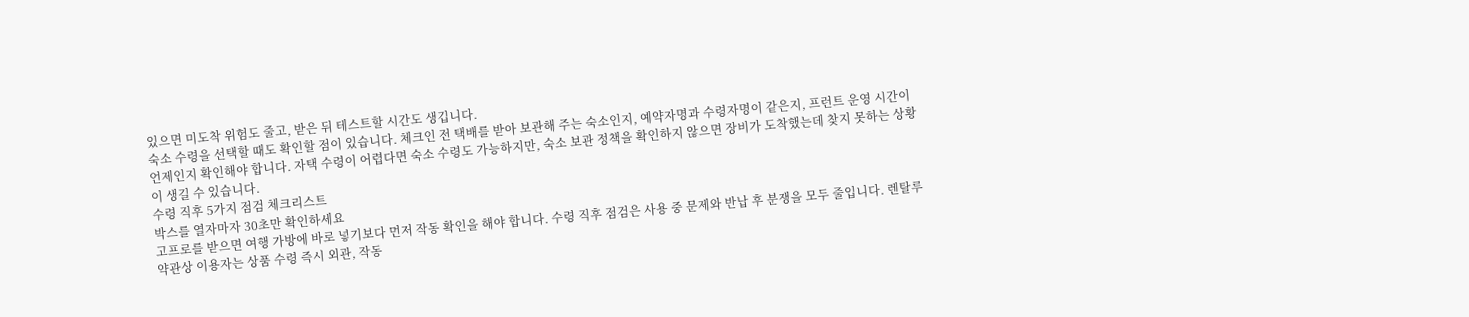있으면 미도착 위험도 줄고, 받은 뒤 테스트할 시간도 생깁니다.
숙소 수령을 선택할 때도 확인할 점이 있습니다. 체크인 전 택배를 받아 보관해 주는 숙소인지, 예약자명과 수령자명이 같은지, 프런트 운영 시간이 언제인지 확인해야 합니다. 자택 수령이 어렵다면 숙소 수령도 가능하지만, 숙소 보관 정책을 확인하지 않으면 장비가 도착했는데 찾지 못하는 상황이 생길 수 있습니다.
수령 직후 5가지 점검 체크리스트
박스를 열자마자 30초만 확인하세요
고프로를 받으면 여행 가방에 바로 넣기보다 먼저 작동 확인을 해야 합니다. 수령 직후 점검은 사용 중 문제와 반납 후 분쟁을 모두 줄입니다. 렌탈루 약관상 이용자는 상품 수령 즉시 외관, 작동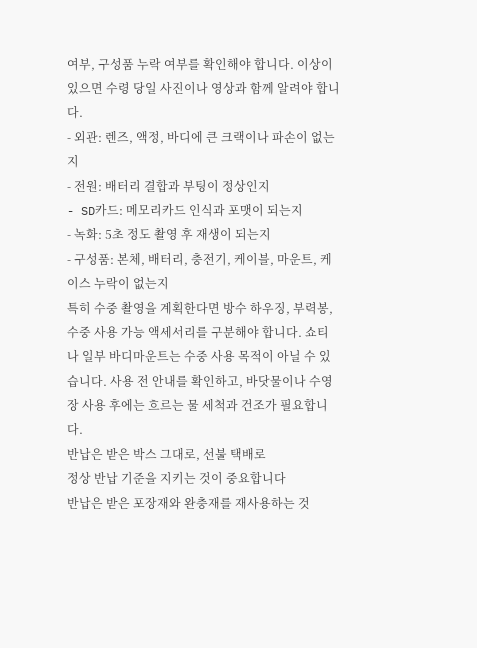여부, 구성품 누락 여부를 확인해야 합니다. 이상이 있으면 수령 당일 사진이나 영상과 함께 알려야 합니다.
- 외관: 렌즈, 액정, 바디에 큰 크랙이나 파손이 없는지
- 전원: 배터리 결합과 부팅이 정상인지
- SD카드: 메모리카드 인식과 포맷이 되는지
- 녹화: 5초 정도 촬영 후 재생이 되는지
- 구성품: 본체, 배터리, 충전기, 케이블, 마운트, 케이스 누락이 없는지
특히 수중 촬영을 계획한다면 방수 하우징, 부력봉, 수중 사용 가능 액세서리를 구분해야 합니다. 쇼티나 일부 바디마운트는 수중 사용 목적이 아닐 수 있습니다. 사용 전 안내를 확인하고, 바닷물이나 수영장 사용 후에는 흐르는 물 세척과 건조가 필요합니다.
반납은 받은 박스 그대로, 선불 택배로
정상 반납 기준을 지키는 것이 중요합니다
반납은 받은 포장재와 완충재를 재사용하는 것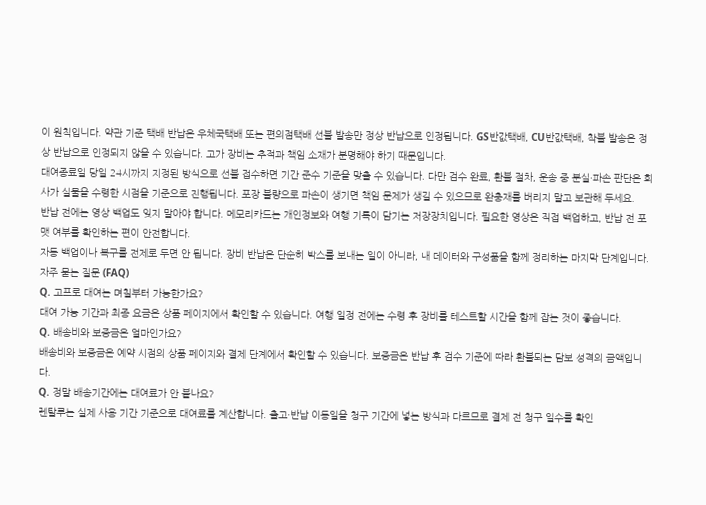이 원칙입니다. 약관 기준 택배 반납은 우체국택배 또는 편의점택배 선불 발송만 정상 반납으로 인정됩니다. GS반값택배, CU반값택배, 착불 발송은 정상 반납으로 인정되지 않을 수 있습니다. 고가 장비는 추적과 책임 소재가 분명해야 하기 때문입니다.
대여종료일 당일 24시까지 지정된 방식으로 선불 접수하면 기간 준수 기준을 맞출 수 있습니다. 다만 검수 완료, 환불 절차, 운송 중 분실·파손 판단은 회사가 실물을 수령한 시점을 기준으로 진행됩니다. 포장 불량으로 파손이 생기면 책임 문제가 생길 수 있으므로 완충재를 버리지 말고 보관해 두세요.
반납 전에는 영상 백업도 잊지 말아야 합니다. 메모리카드는 개인정보와 여행 기록이 담기는 저장장치입니다. 필요한 영상은 직접 백업하고, 반납 전 포맷 여부를 확인하는 편이 안전합니다.
자동 백업이나 복구를 전제로 두면 안 됩니다. 장비 반납은 단순히 박스를 보내는 일이 아니라, 내 데이터와 구성품을 함께 정리하는 마지막 단계입니다.
자주 묻는 질문 (FAQ)
Q. 고프로 대여는 며칠부터 가능한가요?
대여 가능 기간과 최종 요금은 상품 페이지에서 확인할 수 있습니다. 여행 일정 전에는 수령 후 장비를 테스트할 시간을 함께 잡는 것이 좋습니다.
Q. 배송비와 보증금은 얼마인가요?
배송비와 보증금은 예약 시점의 상품 페이지와 결제 단계에서 확인할 수 있습니다. 보증금은 반납 후 검수 기준에 따라 환불되는 담보 성격의 금액입니다.
Q. 정말 배송기간에는 대여료가 안 붙나요?
렌탈루는 실제 사용 기간 기준으로 대여료를 계산합니다. 출고·반납 이동일을 청구 기간에 넣는 방식과 다르므로 결제 전 청구 일수를 확인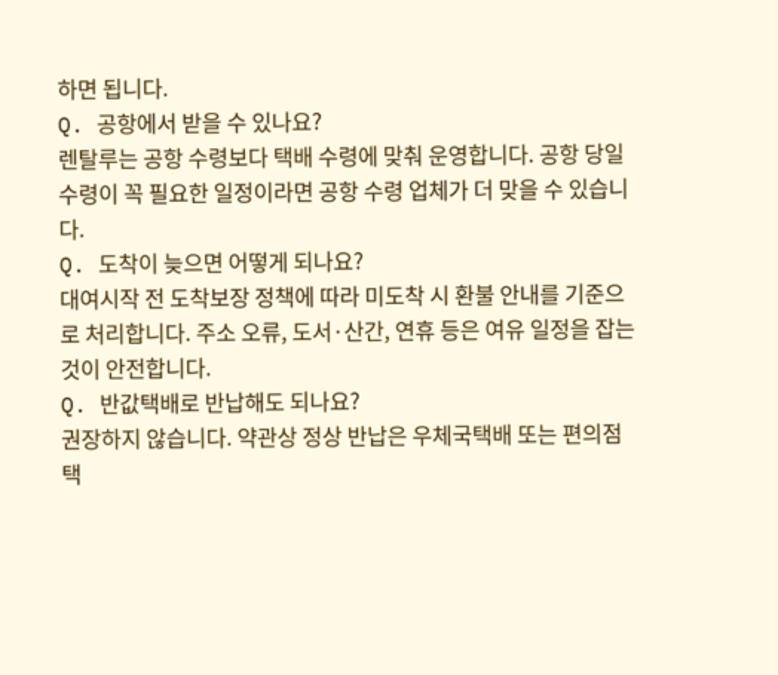하면 됩니다.
Q. 공항에서 받을 수 있나요?
렌탈루는 공항 수령보다 택배 수령에 맞춰 운영합니다. 공항 당일 수령이 꼭 필요한 일정이라면 공항 수령 업체가 더 맞을 수 있습니다.
Q. 도착이 늦으면 어떻게 되나요?
대여시작 전 도착보장 정책에 따라 미도착 시 환불 안내를 기준으로 처리합니다. 주소 오류, 도서·산간, 연휴 등은 여유 일정을 잡는 것이 안전합니다.
Q. 반값택배로 반납해도 되나요?
권장하지 않습니다. 약관상 정상 반납은 우체국택배 또는 편의점택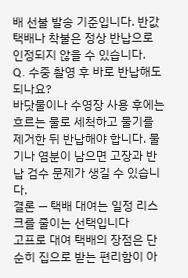배 선불 발송 기준입니다. 반값택배나 착불은 정상 반납으로 인정되지 않을 수 있습니다.
Q. 수중 촬영 후 바로 반납해도 되나요?
바닷물이나 수영장 사용 후에는 흐르는 물로 세척하고 물기를 제거한 뒤 반납해야 합니다. 물기나 염분이 남으면 고장과 반납 검수 문제가 생길 수 있습니다.
결론 — 택배 대여는 일정 리스크를 줄이는 선택입니다
고프로 대여 택배의 장점은 단순히 집으로 받는 편리함이 아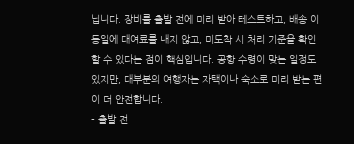닙니다. 장비를 출발 전에 미리 받아 테스트하고, 배송 이동일에 대여료를 내지 않고, 미도착 시 처리 기준을 확인할 수 있다는 점이 핵심입니다. 공항 수령이 맞는 일정도 있지만, 대부분의 여행자는 자택이나 숙소로 미리 받는 편이 더 안전합니다.
- 출발 전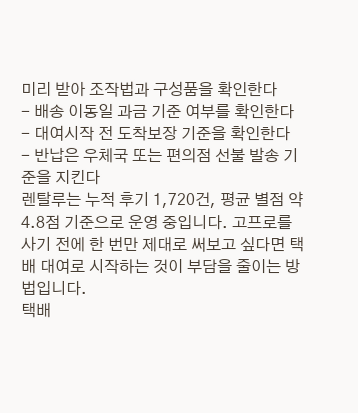미리 받아 조작법과 구성품을 확인한다
- 배송 이동일 과금 기준 여부를 확인한다
- 대여시작 전 도착보장 기준을 확인한다
- 반납은 우체국 또는 편의점 선불 발송 기준을 지킨다
렌탈루는 누적 후기 1,720건, 평균 별점 약 4.8점 기준으로 운영 중입니다. 고프로를 사기 전에 한 번만 제대로 써보고 싶다면 택배 대여로 시작하는 것이 부담을 줄이는 방법입니다.
택배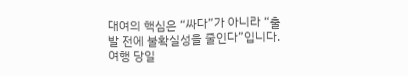대여의 핵심은 “싸다”가 아니라 “출발 전에 불확실성을 줄인다”입니다. 여행 당일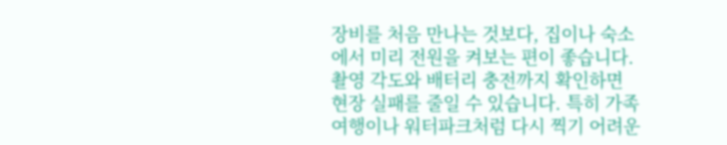장비를 처음 만나는 것보다, 집이나 숙소에서 미리 전원을 켜보는 편이 좋습니다. 촬영 각도와 배터리 충전까지 확인하면 현장 실패를 줄일 수 있습니다. 특히 가족여행이나 워터파크처럼 다시 찍기 어려운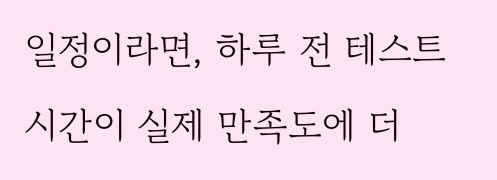일정이라면, 하루 전 테스트 시간이 실제 만족도에 더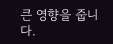큰 영향을 줍니다.